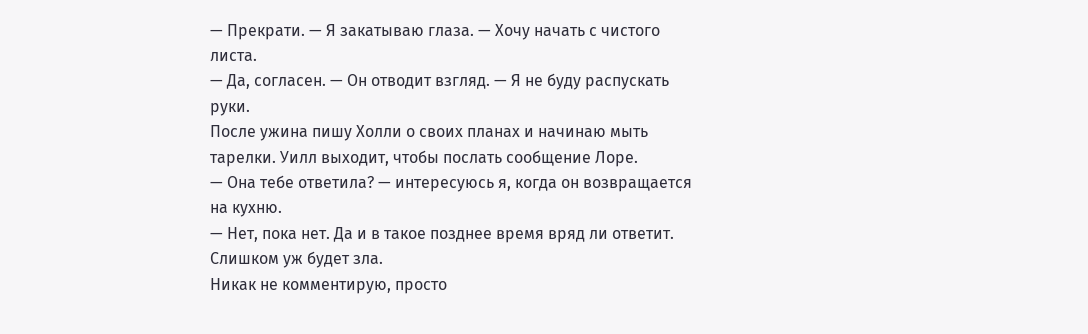— Прекрати. — Я закатываю глаза. — Хочу начать с чистого листа.
— Да, согласен. — Он отводит взгляд. — Я не буду распускать руки.
После ужина пишу Холли о своих планах и начинаю мыть тарелки. Уилл выходит, чтобы послать сообщение Лоре.
— Она тебе ответила? — интересуюсь я, когда он возвращается на кухню.
— Нет, пока нет. Да и в такое позднее время вряд ли ответит. Слишком уж будет зла.
Никак не комментирую, просто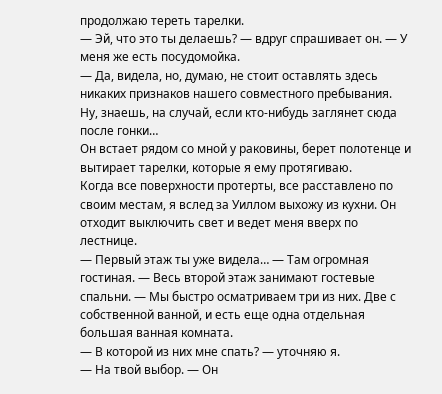продолжаю тереть тарелки.
— Эй, что это ты делаешь? — вдруг спрашивает он. — У меня же есть посудомойка.
— Да, видела, но, думаю, не стоит оставлять здесь никаких признаков нашего совместного пребывания. Ну, знаешь, на случай, если кто-нибудь заглянет сюда после гонки…
Он встает рядом со мной у раковины, берет полотенце и вытирает тарелки, которые я ему протягиваю.
Когда все поверхности протерты, все расставлено по своим местам, я вслед за Уиллом выхожу из кухни. Он отходит выключить свет и ведет меня вверх по лестнице.
— Первый этаж ты уже видела… — Там огромная гостиная. — Весь второй этаж занимают гостевые спальни. — Мы быстро осматриваем три из них. Две с собственной ванной, и есть еще одна отдельная большая ванная комната.
— В которой из них мне спать? — уточняю я.
— На твой выбор. — Он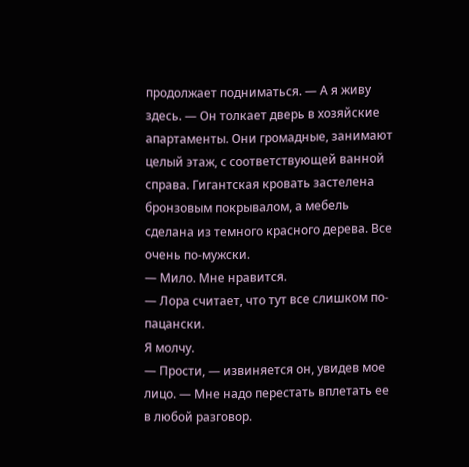продолжает подниматься. — А я живу здесь. — Он толкает дверь в хозяйские апартаменты. Они громадные, занимают целый этаж, с соответствующей ванной справа. Гигантская кровать застелена бронзовым покрывалом, а мебель сделана из темного красного дерева. Все очень по-мужски.
— Мило. Мне нравится.
— Лора считает, что тут все слишком по-пацански.
Я молчу.
— Прости, — извиняется он, увидев мое лицо. — Мне надо перестать вплетать ее в любой разговор.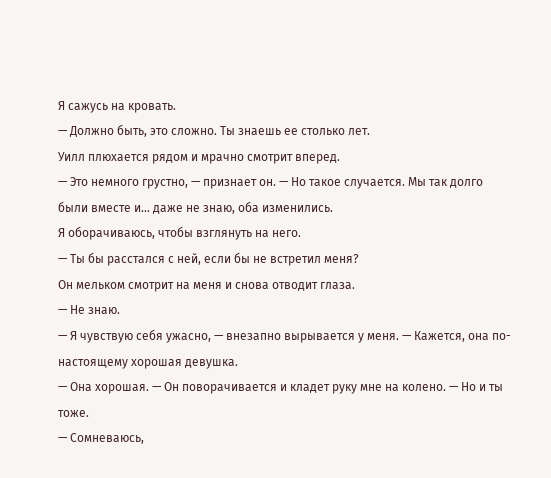Я сажусь на кровать.
— Должно быть, это сложно. Ты знаешь ее столько лет.
Уилл плюхается рядом и мрачно смотрит вперед.
— Это немного грустно, — признает он. — Но такое случается. Мы так долго были вместе и… даже не знаю, оба изменились.
Я оборачиваюсь, чтобы взглянуть на него.
— Ты бы расстался с ней, если бы не встретил меня?
Он мельком смотрит на меня и снова отводит глаза.
— Не знаю.
— Я чувствую себя ужасно, — внезапно вырывается у меня. — Кажется, она по-настоящему хорошая девушка.
— Она хорошая. — Он поворачивается и кладет руку мне на колено. — Но и ты тоже.
— Сомневаюсь,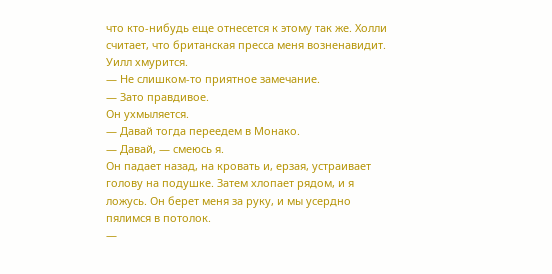что кто-нибудь еще отнесется к этому так же. Холли считает, что британская пресса меня возненавидит.
Уилл хмурится.
— Не слишком-то приятное замечание.
— Зато правдивое.
Он ухмыляется.
— Давай тогда переедем в Монако.
— Давай, — смеюсь я.
Он падает назад, на кровать и, ерзая, устраивает голову на подушке. Затем хлопает рядом, и я ложусь. Он берет меня за руку, и мы усердно пялимся в потолок.
—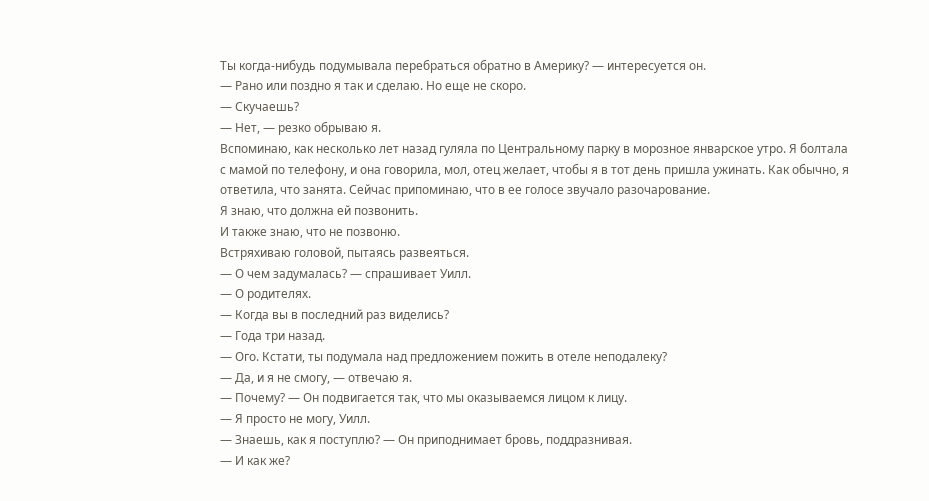Ты когда-нибудь подумывала перебраться обратно в Америку? — интересуется он.
— Рано или поздно я так и сделаю. Но еще не скоро.
— Скучаешь?
— Нет, — резко обрываю я.
Вспоминаю, как несколько лет назад гуляла по Центральному парку в морозное январское утро. Я болтала с мамой по телефону, и она говорила, мол, отец желает, чтобы я в тот день пришла ужинать. Как обычно, я ответила, что занята. Сейчас припоминаю, что в ее голосе звучало разочарование.
Я знаю, что должна ей позвонить.
И также знаю, что не позвоню.
Встряхиваю головой, пытаясь развеяться.
— О чем задумалась? — спрашивает Уилл.
— О родителях.
— Когда вы в последний раз виделись?
— Года три назад.
— Ого. Кстати, ты подумала над предложением пожить в отеле неподалеку?
— Да, и я не смогу, — отвечаю я.
— Почему? — Он подвигается так, что мы оказываемся лицом к лицу.
— Я просто не могу, Уилл.
— Знаешь, как я поступлю? — Он приподнимает бровь, поддразнивая.
— И как же?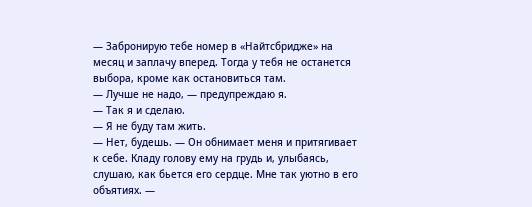— Забронирую тебе номер в «Найтсбридже» на месяц и заплачу вперед. Тогда у тебя не останется выбора, кроме как остановиться там.
— Лучше не надо, — предупреждаю я.
— Так я и сделаю.
— Я не буду там жить.
— Нет, будешь. — Он обнимает меня и притягивает к себе. Кладу голову ему на грудь и, улыбаясь, слушаю, как бьется его сердце. Мне так уютно в его объятиях. —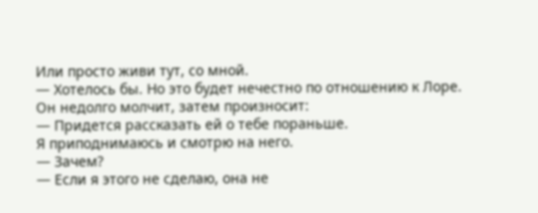Или просто живи тут, со мной.
— Хотелось бы. Но это будет нечестно по отношению к Лоре.
Он недолго молчит, затем произносит:
— Придется рассказать ей о тебе пораньше.
Я приподнимаюсь и смотрю на него.
— Зачем?
— Если я этого не сделаю, она не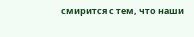смирится с тем, что наши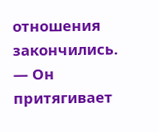отношения закончились. — Он притягивает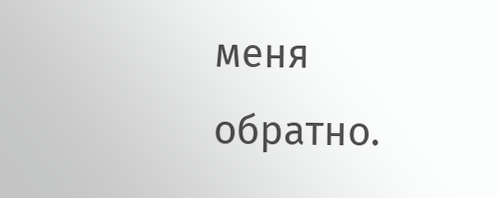меня обратно.